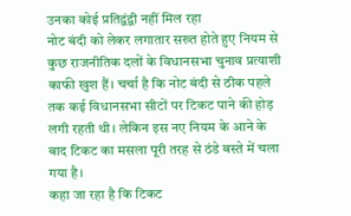उनका कोई प्रतिद्वंद्वी नहीं मिल रहा
नोट बंदी को लेकर लगातार सख्त होते हुए नियम से कुछ राजनीतिक दलों के विधानसभा चुनाव प्रत्याशी काफी खुश हैं। चर्चा है कि नोट बंदी से ठीक पहले तक कई विधानसभा सीटों पर टिकट पाने की होड़ लगी रहती थी। लेकिन इस नए नियम के आने के बाद टिकट का मसला पूरी तरह से ठंडे बस्ते में चला गया है।
कहा जा रहा है कि टिकट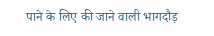पाने के लिए की जाने वाली भागदौड़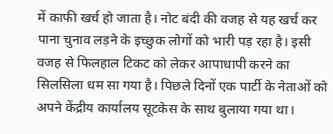में काफी खर्च हो जाता है। नोट बंदी की वजह से यह खर्च कर पाना चुनाव लड़ने के इच्छुक लोगों को भारी पड़ रहा है। इसी वजह से फिलहाल टिकट को लेकर आपाधापी करने का सिलसिला धम सा गया है। पिछले दिनों एक पार्टी के नेताओं को अपने केंद्रीय कार्यालय सूटकेस के साथ बुलाया गया था।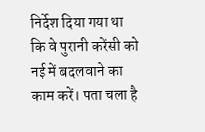निर्देश दिया गया था कि वे पुरानी करेंसी को नई में बदलवाने का काम करें। पता चला है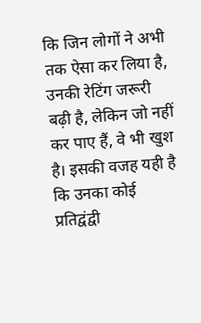कि जिन लोगों ने अभी तक ऐसा कर लिया है, उनकी रेटिंग जरूरी बढ़ी है, लेकिन जो नहीं कर पाए हैं, वे भी खुश है। इसकी वजह यही है कि उनका कोई प्रतिद्वंद्वी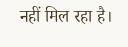नहीं मिल रहा है।